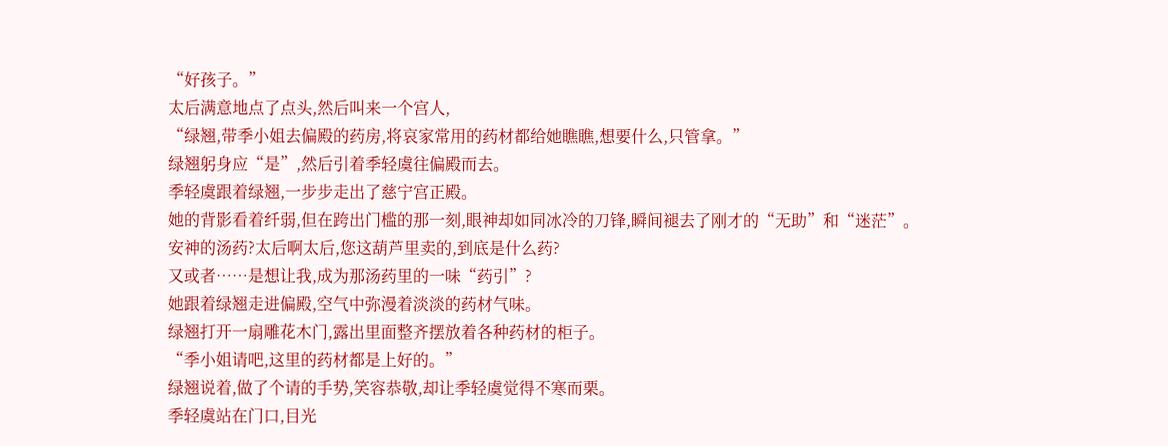“好孩子。”
太后满意地点了点头,然后叫来一个宫人,
“绿翘,带季小姐去偏殿的药房,将哀家常用的药材都给她瞧瞧,想要什么,只管拿。”
绿翘躬身应“是”,然后引着季轻虞往偏殿而去。
季轻虞跟着绿翘,一步步走出了慈宁宫正殿。
她的背影看着纤弱,但在跨出门槛的那一刻,眼神却如同冰冷的刀锋,瞬间褪去了刚才的“无助”和“迷茫”。
安神的汤药?太后啊太后,您这葫芦里卖的,到底是什么药?
又或者……是想让我,成为那汤药里的一味“药引”?
她跟着绿翘走进偏殿,空气中弥漫着淡淡的药材气味。
绿翘打开一扇雕花木门,露出里面整齐摆放着各种药材的柜子。
“季小姐请吧,这里的药材都是上好的。”
绿翘说着,做了个请的手势,笑容恭敬,却让季轻虞觉得不寒而栗。
季轻虞站在门口,目光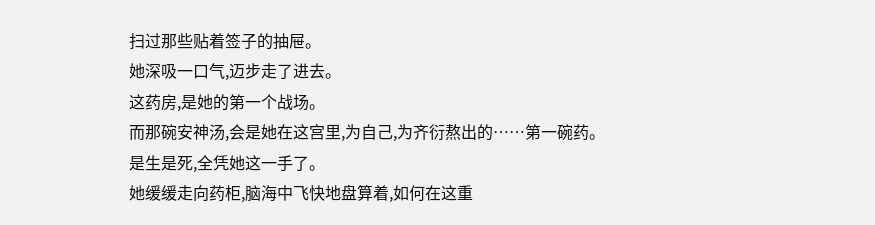扫过那些贴着签子的抽屉。
她深吸一口气,迈步走了进去。
这药房,是她的第一个战场。
而那碗安神汤,会是她在这宫里,为自己,为齐衍熬出的……第一碗药。
是生是死,全凭她这一手了。
她缓缓走向药柜,脑海中飞快地盘算着,如何在这重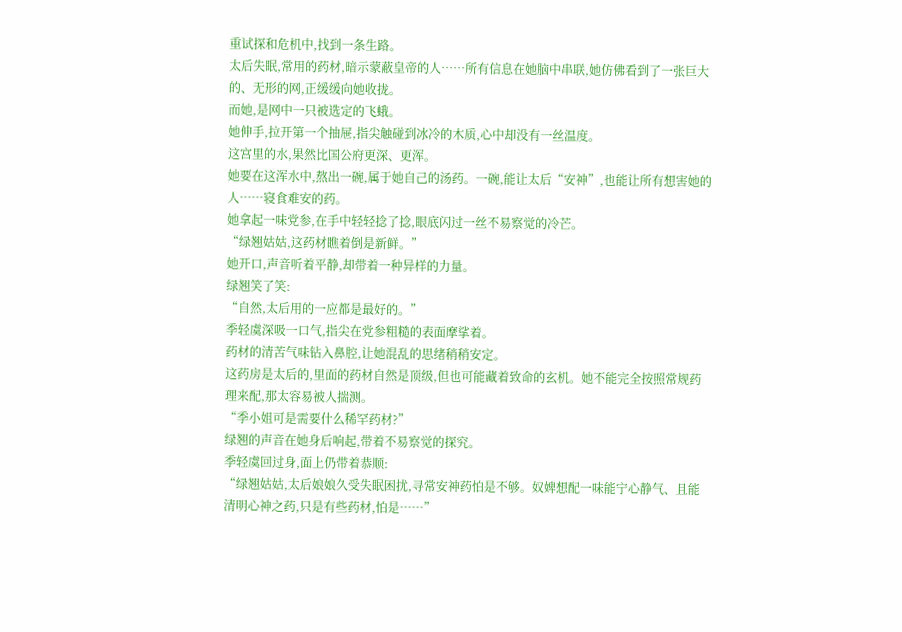重试探和危机中,找到一条生路。
太后失眠,常用的药材,暗示蒙蔽皇帝的人……所有信息在她脑中串联,她仿佛看到了一张巨大的、无形的网,正缓缓向她收拢。
而她,是网中一只被选定的飞蛾。
她伸手,拉开第一个抽屉,指尖触碰到冰冷的木质,心中却没有一丝温度。
这宫里的水,果然比国公府更深、更浑。
她要在这浑水中,熬出一碗,属于她自己的汤药。一碗,能让太后“安神”,也能让所有想害她的人……寝食难安的药。
她拿起一味党参,在手中轻轻捻了捻,眼底闪过一丝不易察觉的冷芒。
“绿翘姑姑,这药材瞧着倒是新鲜。”
她开口,声音听着平静,却带着一种异样的力量。
绿翘笑了笑:
“自然,太后用的一应都是最好的。”
季轻虞深吸一口气,指尖在党参粗糙的表面摩挲着。
药材的清苦气味钻入鼻腔,让她混乱的思绪稍稍安定。
这药房是太后的,里面的药材自然是顶级,但也可能藏着致命的玄机。她不能完全按照常规药理来配,那太容易被人揣测。
“季小姐可是需要什么稀罕药材?”
绿翘的声音在她身后响起,带着不易察觉的探究。
季轻虞回过身,面上仍带着恭顺:
“绿翘姑姑,太后娘娘久受失眠困扰,寻常安神药怕是不够。奴婢想配一味能宁心静气、且能清明心神之药,只是有些药材,怕是……”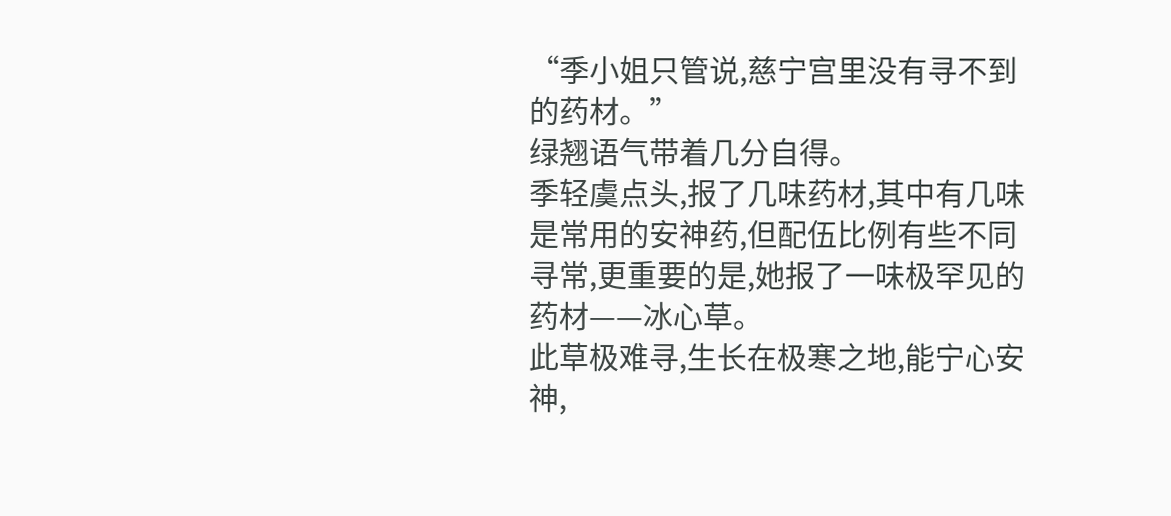“季小姐只管说,慈宁宫里没有寻不到的药材。”
绿翘语气带着几分自得。
季轻虞点头,报了几味药材,其中有几味是常用的安神药,但配伍比例有些不同寻常,更重要的是,她报了一味极罕见的药材——冰心草。
此草极难寻,生长在极寒之地,能宁心安神,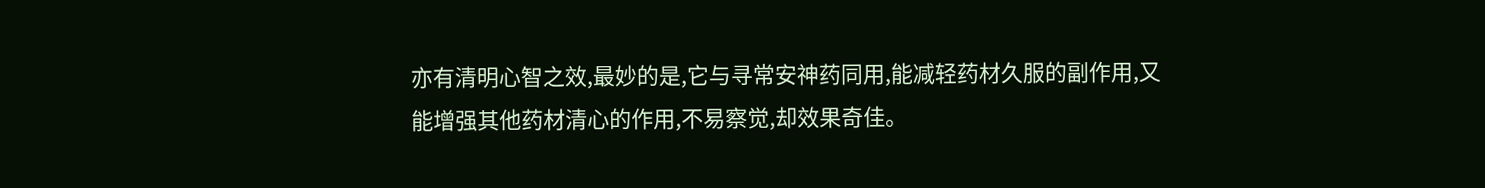亦有清明心智之效,最妙的是,它与寻常安神药同用,能减轻药材久服的副作用,又能增强其他药材清心的作用,不易察觉,却效果奇佳。